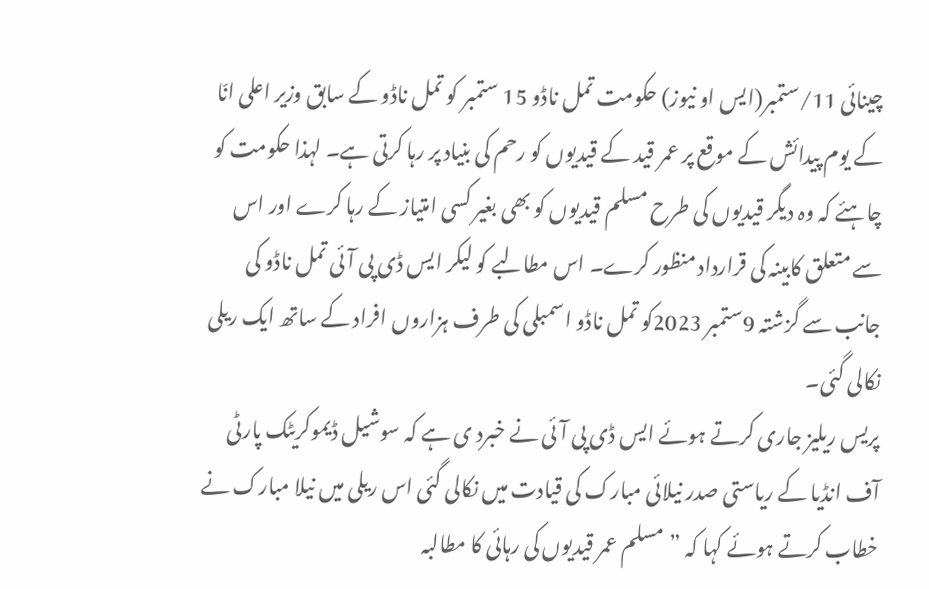چینائی 11/ستمبر(ایس او نیوز) حکومت تمل ناڈو 15 ستمبر کو تمل ناڈو کے سابق وزیر اعلی انّا کے یوم پیدائش کے موقع پر عمر قید کے قیدیوں کو رحم کی بنیاد پر رہا کرتی ہے۔ لہذا حکومت کو چاہئے کہ وہ دیگر قیدیوں کی طرح مسلم قیدیوں کو بھی بغیر کسی امتیاز کے رہا کرے اور اس سے متعلق کابینہ کی قرارداد منظور کرے۔ اس مطالبے کو لیکر ایس ڈی پی آئی تمل ناڈو کی جانب سے گزشتہ 9ستمبر 2023کو تمل ناڈو اسمبلی کی طرف ہزاروں افراد کے ساتھ ایک ریلی نکالی گئی۔
پریس ریلیز جاری کرتے ہوئے ایس ڈی پی آئی نے خبرد ی ہے کہ سوشیل ڈیموکریٹک پارٹی آف انڈیا کے ریاستی صدر نیلائی مبارک کی قیادت میں نکالی گئی اس ریلی میں نیلا مبارک نے خطاب کرتے ہوئے کہا کہ ”مسلم عمر قیدیوں کی رہائی کا مطالبہ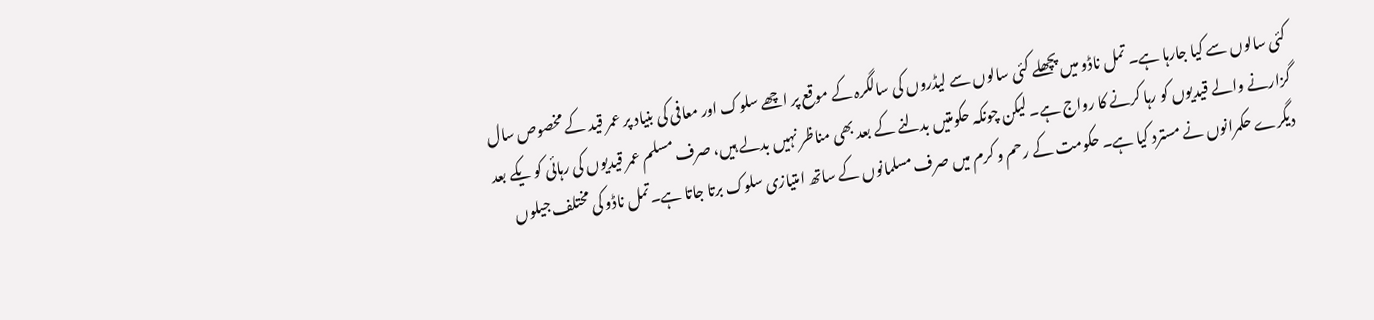کئی سالوں سے کیا جارہا ہے۔ تمل ناڈو میں پچھلے کئی سالوں سے لیڈروں کی سالگرہ کے موقع پر اچھے سلوک اور معافی کی بنیاد پر عمر قید کے مخصوص سال گزارنے والے قیدیوں کو رہا کرنے کا رواج ہے۔ لیکن چونکہ حکومتیں بدلنے کے بعد بھی مناظر نہیں بدلے ہیں، صرف مسلم عمر قیدیوں کی رہائی کو یکے بعد دیگرے حکمرانوں نے مسترد کیا ہے۔ حکومت کے رحم و کرم میں صرف مسلمانوں کے ساتھ امتیازی سلوک برتا جاتا ہے۔تمل ناڈو کی مختلف جیلوں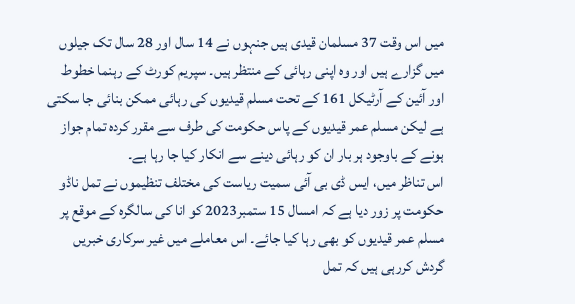میں اس وقت 37 مسلمان قیدی ہیں جنہوں نے 14 سال اور 28 سال تک جیلوں میں گزارے ہیں اور وہ اپنی رہائی کے منتظر ہیں۔ سپریم کورٹ کے رہنما خطوط اور آئین کے آرٹیکل 161 کے تحت مسلم قیدیوں کی رہائی ممکن بنائی جا سکتی ہے لیکن مسلم عمر قیدیوں کے پاس حکومت کی طرف سے مقرر کردہ تمام جواز ہونے کے باوجود ہر بار ان کو رہائی دینے سے انکار کیا جا رہا ہے۔
اس تناظر میں، ایس ڈی بی آئی سمیت ریاست کی مختلف تنظیموں نے تمل ناڈو حکومت پر زور دیا ہے کہ امسال 15 ستمبر2023 کو انا کی سالگرہ کے موقع پر مسلم عمر قیدیوں کو بھی رہا کیا جائے۔ اس معاملے میں غیر سرکاری خبریں گردش کررہی ہیں کہ تمل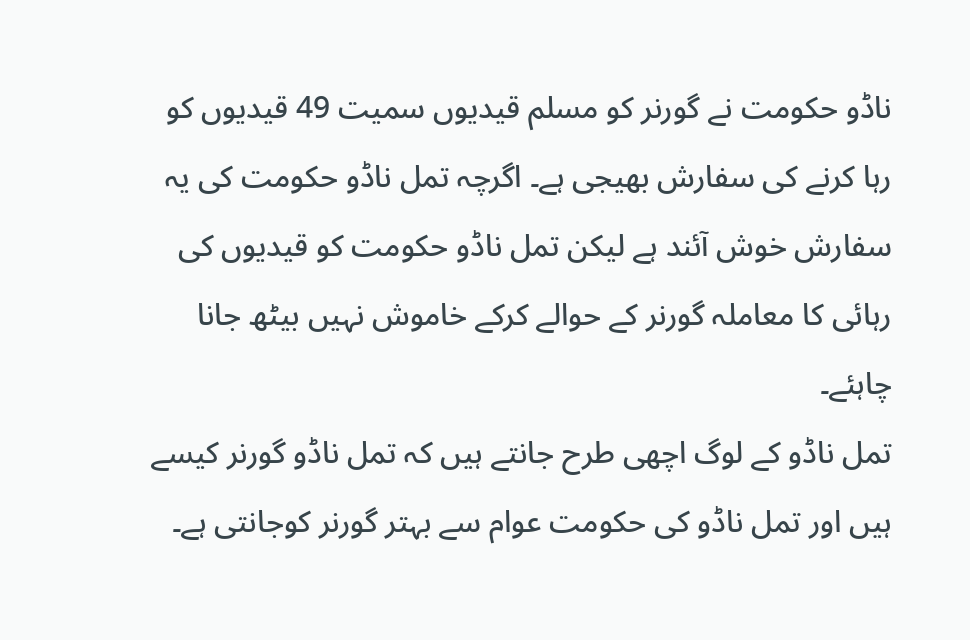ناڈو حکومت نے گورنر کو مسلم قیدیوں سمیت 49 قیدیوں کو رہا کرنے کی سفارش بھیجی ہے۔ اگرچہ تمل ناڈو حکومت کی یہ سفارش خوش آئند ہے لیکن تمل ناڈو حکومت کو قیدیوں کی رہائی کا معاملہ گورنر کے حوالے کرکے خاموش نہیں بیٹھ جانا چاہئے۔
تمل ناڈو کے لوگ اچھی طرح جانتے ہیں کہ تمل ناڈو گورنر کیسے ہیں اور تمل ناڈو کی حکومت عوام سے بہتر گورنر کوجانتی ہے۔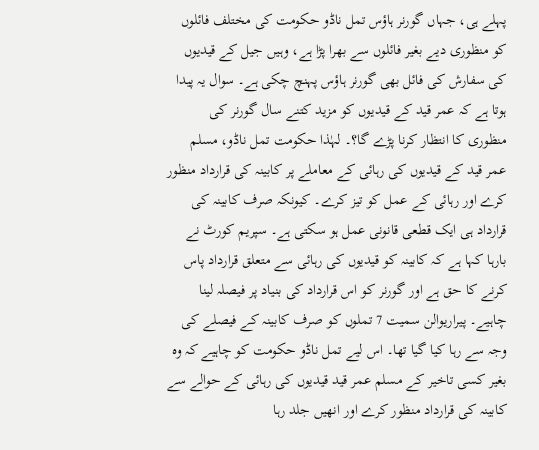پہلے ہی، جہاں گورنر ہاؤس تمل ناڈو حکومت کی مختلف فائلوں کو منظوری دیے بغیر فائلوں سے بھرا پڑا ہے، وہیں جیل کے قیدیوں کی سفارش کی فائل بھی گورنر ہاؤس پہنچ چکی ہے۔ سوال یہ پیدا ہوتا ہے کہ عمر قید کے قیدیوں کو مزید کتنے سال گورنر کی منظوری کا انتظار کرنا پڑے گا؟۔ لہٰذا حکومت تمل ناڈو، مسلم عمر قید کے قیدیوں کی رہائی کے معاملے پر کابینہ کی قرارداد منظور کرے اور رہائی کے عمل کو تیز کرے۔ کیونکہ صرف کابینہ کی قرارداد ہی ایک قطعی قانونی عمل ہو سکتی ہے۔ سپریم کورٹ نے بارہا کہا ہے کہ کابینہ کو قیدیوں کی رہائی سے متعلق قرارداد پاس کرنے کا حق ہے اور گورنر کو اس قرارداد کی بنیاد پر فیصلہ لینا چاہیے۔ پیراریوالن سمیت 7 تملوں کو صرف کابینہ کے فیصلے کی وجہ سے رہا کیا گیا تھا۔ اس لیے تمل ناڈو حکومت کو چاہیے کہ وہ بغیر کسی تاخیر کے مسلم عمر قید قیدیوں کی رہائی کے حوالے سے کابینہ کی قرارداد منظور کرے اور انھیں جلد رہا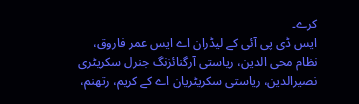کرے۔
ایس ڈی پی آئی کے لیڈران اے ایس عمر فاروق، نظام محی الدین، ریاستی آرگنائزنگ جنرل سکریٹری نصیرالدین، ریاستی سکریٹریان اے کے کریم، رتھنم،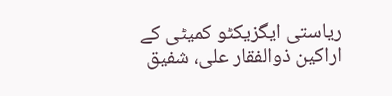ریاستی ایگزیکٹو کمیٹی کے اراکین ذوالفقار علی، شفیق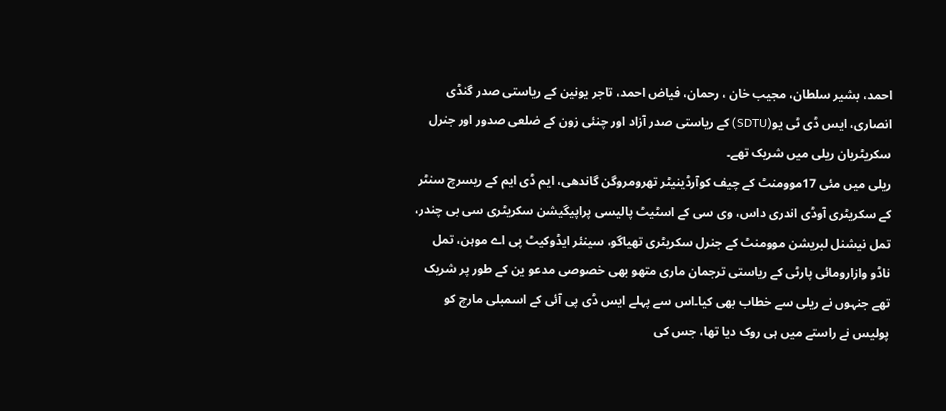احمد، بشیر سلطان، مجیب خان ، رحمان، فیاض احمد، تاجر یونین کے ریاستی صدر گنڈی انصاری، ایس ڈی ٹی یو(SDTU) کے ریاستی صدر آزاد اور چنئی زون کے ضلعی صدور اور جنرل سکریٹریان ریلی میں شریک تھے۔
ریلی میں مئی 17موومنٹ کے چیف کوآرڈینیٹر تھرومروگن گاندھی، ایم ڈی ایم کے ریسرچ سنٹر کے سکریٹری آوڈی اندری داس، وی سی کے اسٹیٹ پالیسی پراپیگیشن سکریٹری سی بی چندر، تمل نیشنل لبریشن موومنٹ کے جنرل سکریٹری تھیاگو، سینئر ایڈوکیٹ پی اے موہن، تمل ناڈو وازارومائی پارٹی کے ریاستی ترجمان ماری متھو بھی خصوصی مدعو ین کے طور پر شریک تھے جنہوں نے ریلی سے خطاب بھی کیا۔اس سے پہلے ایس ڈی پی آئی کے اسمبلی مارچ کو پولیس نے راستے میں ہی روک دیا تھا، جس کی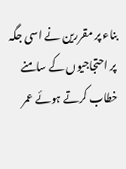بناء پر مقررین نے اسی جگہ پر احتجاجیوں کے سامنے خطاب کرتے ہوئے عمر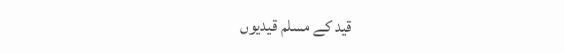قید کے مسلم قیدیوں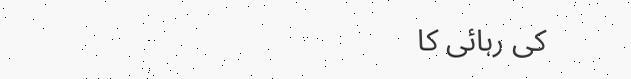کی رہائی کا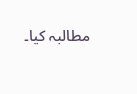مطالبہ کیا۔